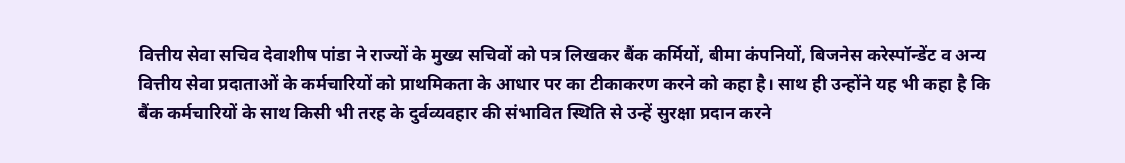वित्तीय सेवा सचिव देवाशीष पांडा ने राज्यों के मुख्य सचिवों को पत्र लिखकर बैंक कर्मियों, बीमा कंपनियों, बिजनेस करेस्पॉन्डेंट व अन्य वित्तीय सेवा प्रदाताओं के कर्मचारियों को प्राथमिकता के आधार पर का टीकाकरण करने को कहा है। साथ ही उन्होंने यह भी कहा है कि बैंक कर्मचारियों के साथ किसी भी तरह के दुर्वव्यवहार की संभावित स्थिति से उन्हें सुरक्षा प्रदान करने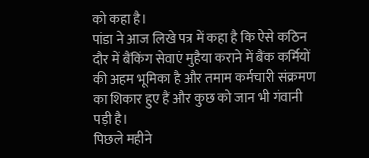को कहा है।
पांडा ने आज लिखे पत्र में कहा है कि ऐसे कठिन दौर में बैंकिंग सेवाएं मुहैया कराने में बैंक कर्मियों की अहम भूमिका है और तमाम कर्मचारी संक्रमण का शिकार हुए हैं और कुछ को जान भी गंवानी पड़ी है।
पिछले महीने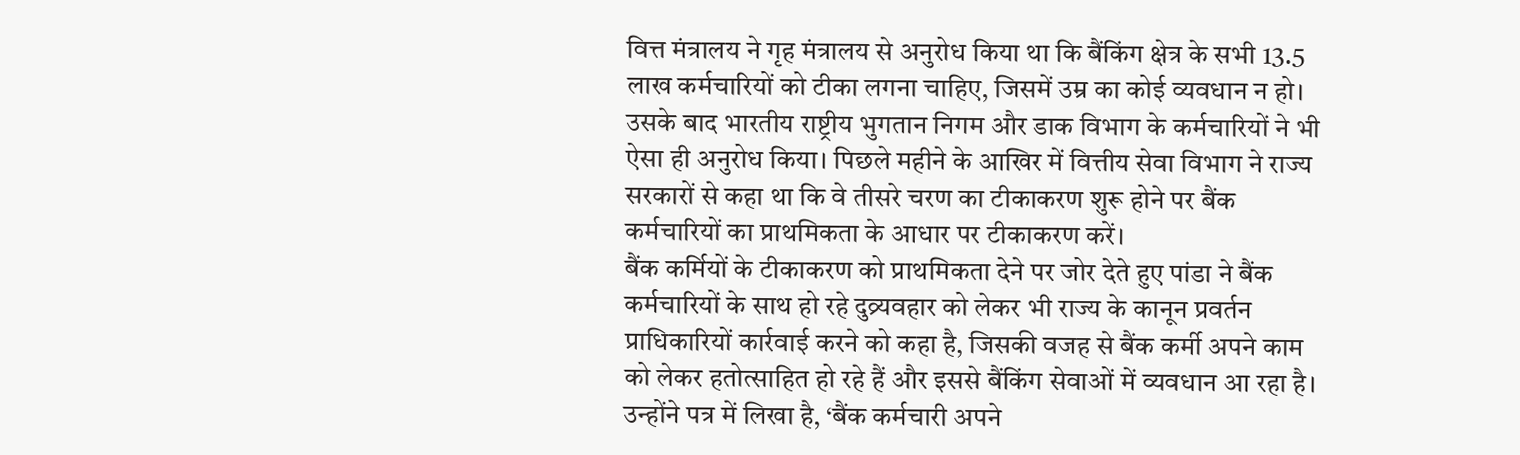वित्त मंत्रालय ने गृह मंत्रालय से अनुरोध किया था कि बैंकिंग क्षेत्र के सभी 13.5 लाख कर्मचारियों को टीका लगना चाहिए, जिसमें उम्र का कोई व्यवधान न हो। उसके बाद भारतीय राष्ट्रीय भुगतान निगम और डाक विभाग के कर्मचारियों ने भी ऐसा ही अनुरोध किया। पिछले महीने के आखिर में वित्तीय सेवा विभाग ने राज्य सरकारों से कहा था कि वे तीसरे चरण का टीकाकरण शुरू होने पर बैंक कर्मचारियों का प्राथमिकता के आधार पर टीकाकरण करें।
बैंक कर्मियों के टीकाकरण को प्राथमिकता देने पर जोर देते हुए पांडा ने बैंक कर्मचारियों के साथ हो रहे दुव्र्यवहार को लेकर भी राज्य के कानून प्रवर्तन प्राधिकारियों कार्रवाई करने को कहा है, जिसकी वजह से बैंक कर्मी अपने काम को लेकर हतोत्साहित हो रहे हैं और इससे बैंकिंग सेवाओं में व्यवधान आ रहा है। उन्होंने पत्र में लिखा है, ‘बैंक कर्मचारी अपने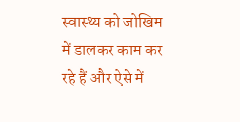स्वास्थ्य को जोखिम में डालकर काम कर रहे हैं और ऐसे में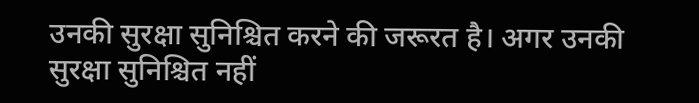उनकी सुरक्षा सुनिश्चित करने की जरूरत है। अगर उनकी सुरक्षा सुनिश्चित नहीं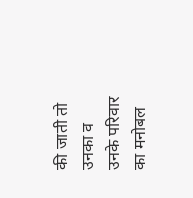की जाती तो उनका व उनके परिवार का मनोबल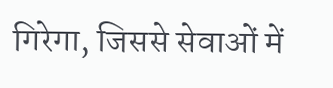गिरेगा, जिससे सेवाओं में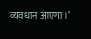व्यवधान आएगा।’